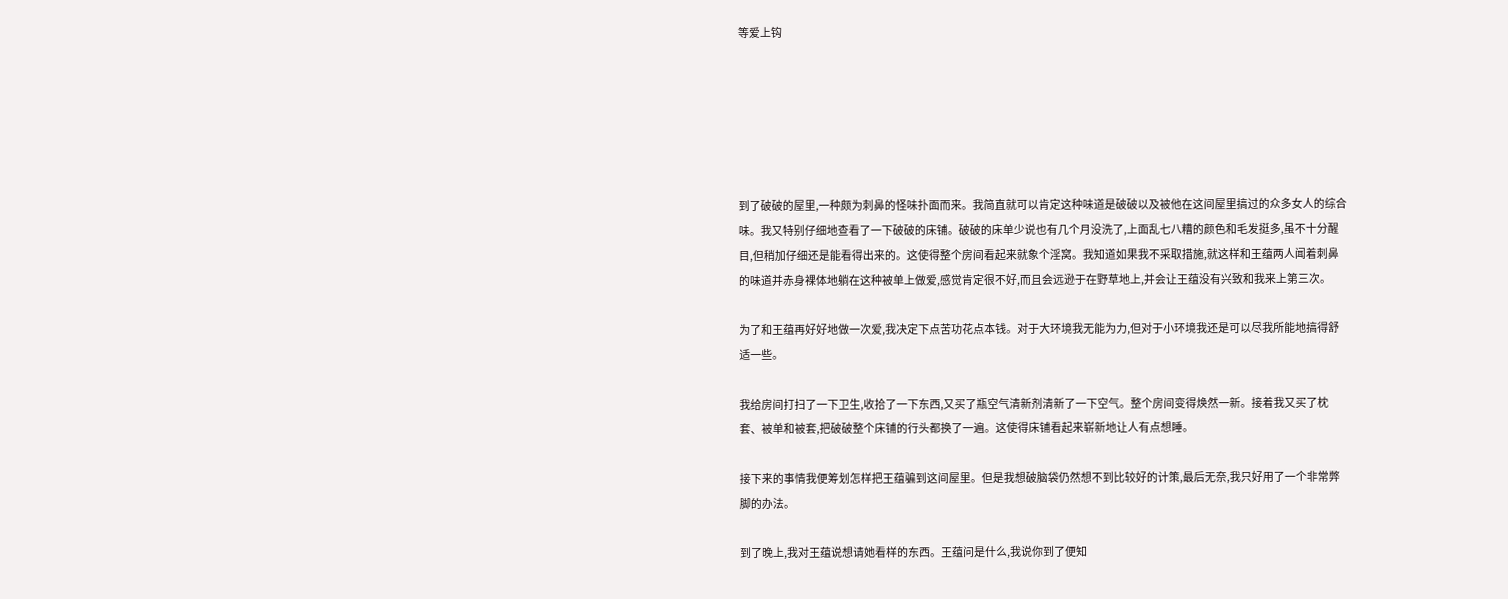等爱上钩






到了破破的屋里,一种颇为刺鼻的怪味扑面而来。我简直就可以肯定这种味道是破破以及被他在这间屋里搞过的众多女人的综合味。我又特别仔细地查看了一下破破的床铺。破破的床单少说也有几个月没洗了,上面乱七八糟的颜色和毛发挺多,虽不十分醒目,但稍加仔细还是能看得出来的。这使得整个房间看起来就象个淫窝。我知道如果我不采取措施,就这样和王蕴两人闻着刺鼻的味道并赤身裸体地躺在这种被单上做爱,感觉肯定很不好,而且会远逊于在野草地上,并会让王蕴没有兴致和我来上第三次。

为了和王蕴再好好地做一次爱,我决定下点苦功花点本钱。对于大环境我无能为力,但对于小环境我还是可以尽我所能地搞得舒适一些。

我给房间打扫了一下卫生,收拾了一下东西,又买了瓶空气清新剂清新了一下空气。整个房间变得焕然一新。接着我又买了枕套、被单和被套,把破破整个床铺的行头都换了一遍。这使得床铺看起来崭新地让人有点想睡。

接下来的事情我便筹划怎样把王蕴骗到这间屋里。但是我想破脑袋仍然想不到比较好的计策,最后无奈,我只好用了一个非常弊脚的办法。

到了晚上,我对王蕴说想请她看样的东西。王蕴问是什么,我说你到了便知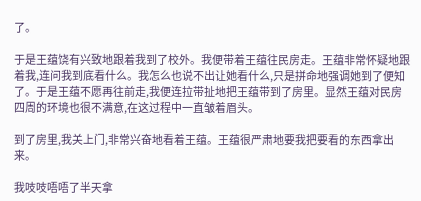了。

于是王蕴饶有兴致地跟着我到了校外。我便带着王蕴往民房走。王蕴非常怀疑地跟着我,连问我到底看什么。我怎么也说不出让她看什么,只是拼命地强调她到了便知了。于是王蕴不愿再往前走,我便连拉带扯地把王蕴带到了房里。显然王蕴对民房四周的环境也很不满意,在这过程中一直皱着眉头。

到了房里,我关上门,非常兴奋地看着王蕴。王蕴很严肃地要我把要看的东西拿出来。

我吱吱唔唔了半天拿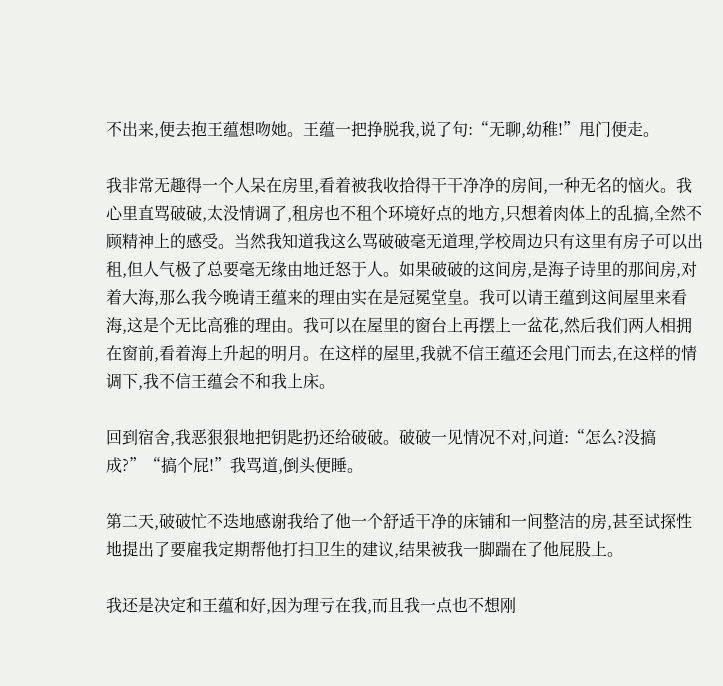不出来,便去抱王蕴想吻她。王蕴一把挣脱我,说了句:“无聊,幼稚!”甩门便走。

我非常无趣得一个人呆在房里,看着被我收拾得干干净净的房间,一种无名的恼火。我心里直骂破破,太没情调了,租房也不租个环境好点的地方,只想着肉体上的乱搞,全然不顾精神上的感受。当然我知道我这么骂破破毫无道理,学校周边只有这里有房子可以出租,但人气极了总要毫无缘由地迁怒于人。如果破破的这间房,是海子诗里的那间房,对着大海,那么我今晚请王蕴来的理由实在是冠冕堂皇。我可以请王蕴到这间屋里来看海,这是个无比高雅的理由。我可以在屋里的窗台上再摆上一盆花,然后我们两人相拥在窗前,看着海上升起的明月。在这样的屋里,我就不信王蕴还会甩门而去,在这样的情调下,我不信王蕴会不和我上床。

回到宿舍,我恶狠狠地把钥匙扔还给破破。破破一见情况不对,问道:“怎么?没搞成?”“搞个屁!”我骂道,倒头便睡。

第二天,破破忙不迭地感谢我给了他一个舒适干净的床铺和一间整洁的房,甚至试探性地提出了要雇我定期帮他打扫卫生的建议,结果被我一脚踹在了他屁股上。

我还是决定和王蕴和好,因为理亏在我,而且我一点也不想刚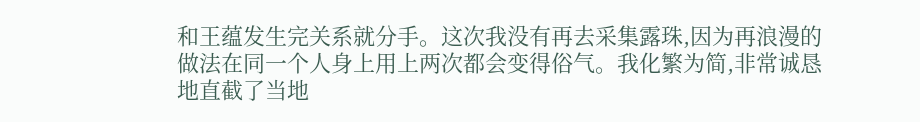和王蕴发生完关系就分手。这次我没有再去采集露珠,因为再浪漫的做法在同一个人身上用上两次都会变得俗气。我化繁为简,非常诚恳地直截了当地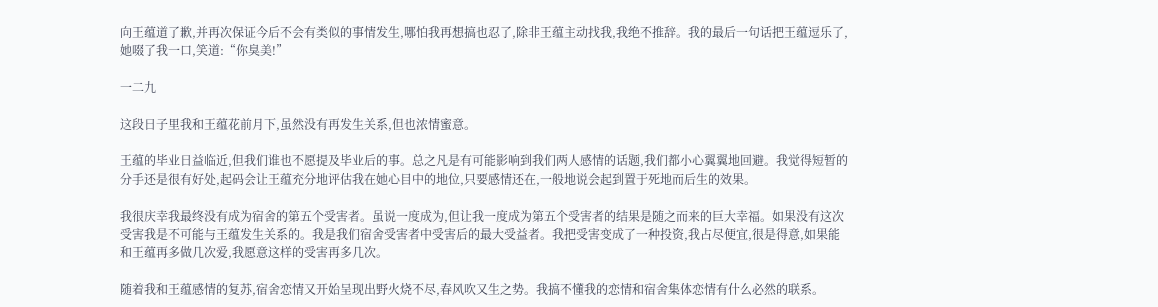向王蕴道了歉,并再次保证今后不会有类似的事情发生,哪怕我再想搞也忍了,除非王蕴主动找我,我绝不推辞。我的最后一句话把王蕴逗乐了,她啜了我一口,笑道:“你臭美!”

一二九

这段日子里我和王蕴花前月下,虽然没有再发生关系,但也浓情蜜意。

王蕴的毕业日益临近,但我们谁也不愿提及毕业后的事。总之凡是有可能影响到我们两人感情的话题,我们都小心翼翼地回避。我觉得短暂的分手还是很有好处,起码会让王蕴充分地评估我在她心目中的地位,只要感情还在,一般地说会起到置于死地而后生的效果。

我很庆幸我最终没有成为宿舍的第五个受害者。虽说一度成为,但让我一度成为第五个受害者的结果是随之而来的巨大幸福。如果没有这次受害我是不可能与王蕴发生关系的。我是我们宿舍受害者中受害后的最大受益者。我把受害变成了一种投资,我占尽便宜,很是得意,如果能和王蕴再多做几次爱,我愿意这样的受害再多几次。

随着我和王蕴感情的复苏,宿舍恋情又开始呈现出野火烧不尽,春风吹又生之势。我搞不懂我的恋情和宿舍集体恋情有什么必然的联系。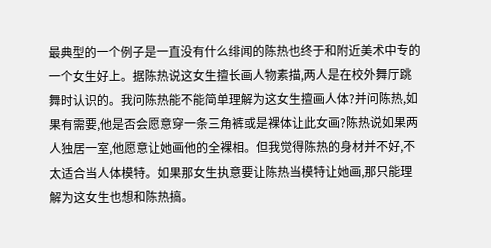最典型的一个例子是一直没有什么绯闻的陈热也终于和附近美术中专的一个女生好上。据陈热说这女生擅长画人物素描,两人是在校外舞厅跳舞时认识的。我问陈热能不能简单理解为这女生擅画人体?并问陈热,如果有需要,他是否会愿意穿一条三角裤或是裸体让此女画?陈热说如果两人独居一室,他愿意让她画他的全裸相。但我觉得陈热的身材并不好,不太适合当人体模特。如果那女生执意要让陈热当模特让她画,那只能理解为这女生也想和陈热搞。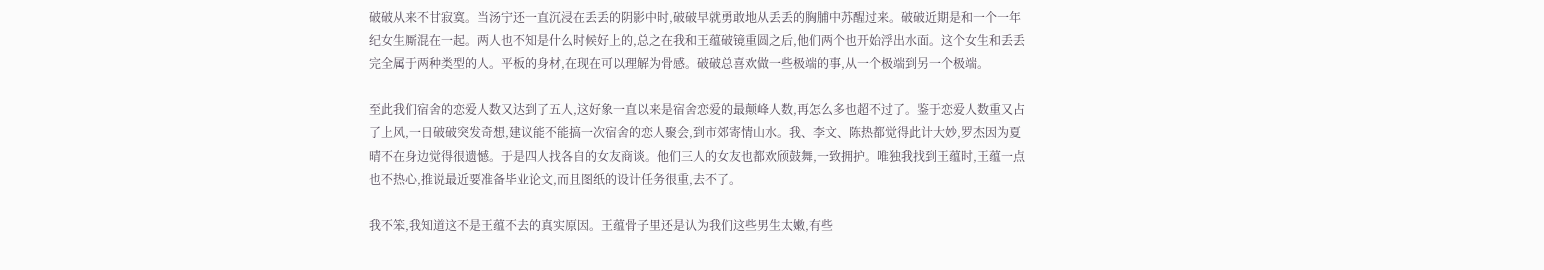破破从来不甘寂寞。当汤宁还一直沉浸在丢丢的阴影中时,破破早就勇敢地从丢丢的胸脯中苏醒过来。破破近期是和一个一年纪女生厮混在一起。两人也不知是什么时候好上的,总之在我和王蕴破镜重圆之后,他们两个也开始浮出水面。这个女生和丢丢完全属于两种类型的人。平板的身材,在现在可以理解为骨感。破破总喜欢做一些极端的事,从一个极端到另一个极端。

至此我们宿舍的恋爱人数又达到了五人,这好象一直以来是宿舍恋爱的最颠峰人数,再怎么多也超不过了。鉴于恋爱人数重又占了上风,一日破破突发奇想,建议能不能搞一次宿舍的恋人聚会,到市郊寄情山水。我、李文、陈热都觉得此计大妙,罗杰因为夏晴不在身边觉得很遗憾。于是四人找各自的女友商谈。他们三人的女友也都欢颀鼓舞,一致拥护。唯独我找到王蕴时,王蕴一点也不热心,推说最近要准备毕业论文,而且图纸的设计任务很重,去不了。

我不笨,我知道这不是王蕴不去的真实原因。王蕴骨子里还是认为我们这些男生太嫩,有些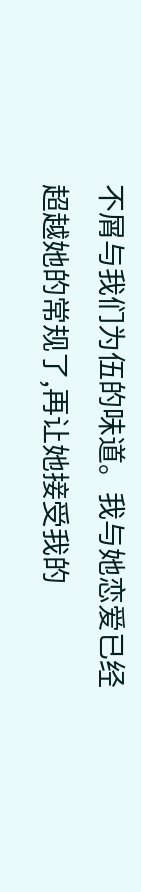不屑与我们为伍的味道。我与她恋爱已经超越她的常规了,再让她接受我的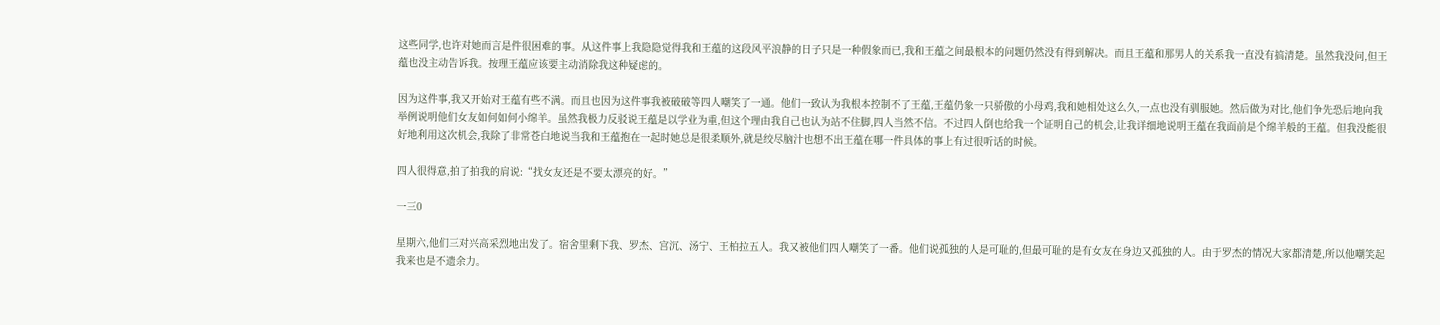这些同学,也许对她而言是件很困难的事。从这件事上我隐隐觉得我和王蕴的这段风平浪静的日子只是一种假象而已,我和王蕴之间最根本的问题仍然没有得到解决。而且王蕴和那男人的关系我一直没有搞清楚。虽然我没问,但王蕴也没主动告诉我。按理王蕴应该要主动消除我这种疑虑的。

因为这件事,我又开始对王蕴有些不满。而且也因为这件事我被破破等四人嘲笑了一通。他们一致认为我根本控制不了王蕴,王蕴仍象一只骄傲的小母鸡,我和她相处这么久,一点也没有驯服她。然后做为对比,他们争先恐后地向我举例说明他们女友如何如何小绵羊。虽然我极力反驳说王蕴是以学业为重,但这个理由我自己也认为站不住脚,四人当然不信。不过四人倒也给我一个证明自己的机会,让我详细地说明王蕴在我面前是个绵羊般的王蕴。但我没能很好地利用这次机会,我除了非常苍白地说当我和王蕴抱在一起时她总是很柔顺外,就是绞尽脑汁也想不出王蕴在哪一件具体的事上有过很听话的时候。

四人很得意,拍了拍我的肩说:“找女友还是不要太漂亮的好。”

一三0

星期六,他们三对兴高采烈地出发了。宿舍里剩下我、罗杰、宫沉、汤宁、王柏拉五人。我又被他们四人嘲笑了一番。他们说孤独的人是可耻的,但最可耻的是有女友在身边又孤独的人。由于罗杰的情况大家都清楚,所以他嘲笑起我来也是不遗余力。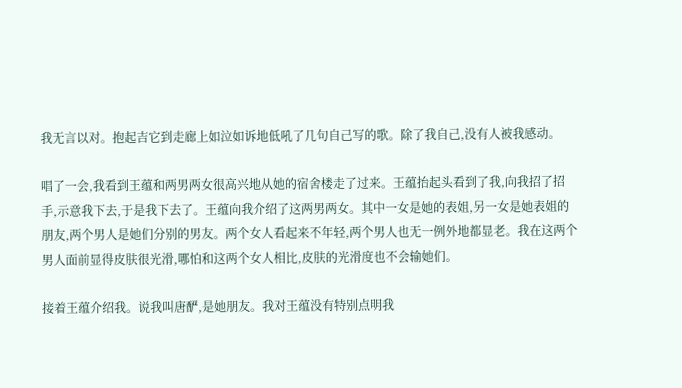我无言以对。抱起吉它到走廊上如泣如诉地低吼了几句自己写的歌。除了我自己,没有人被我感动。

唱了一会,我看到王蕴和两男两女很高兴地从她的宿舍楼走了过来。王蕴抬起头看到了我,向我招了招手,示意我下去,于是我下去了。王蕴向我介绍了这两男两女。其中一女是她的表姐,另一女是她表姐的朋友,两个男人是她们分别的男友。两个女人看起来不年轻,两个男人也无一例外地都显老。我在这两个男人面前显得皮肤很光滑,哪怕和这两个女人相比,皮肤的光滑度也不会输她们。

接着王蕴介绍我。说我叫唐酽,是她朋友。我对王蕴没有特别点明我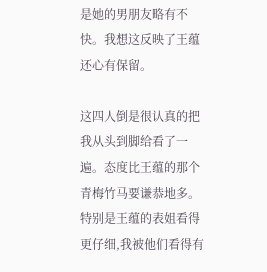是她的男朋友略有不快。我想这反映了王蕴还心有保留。

这四人倒是很认真的把我从头到脚给看了一遍。态度比王蕴的那个青梅竹马要谦恭地多。特别是王蕴的表姐看得更仔细,我被他们看得有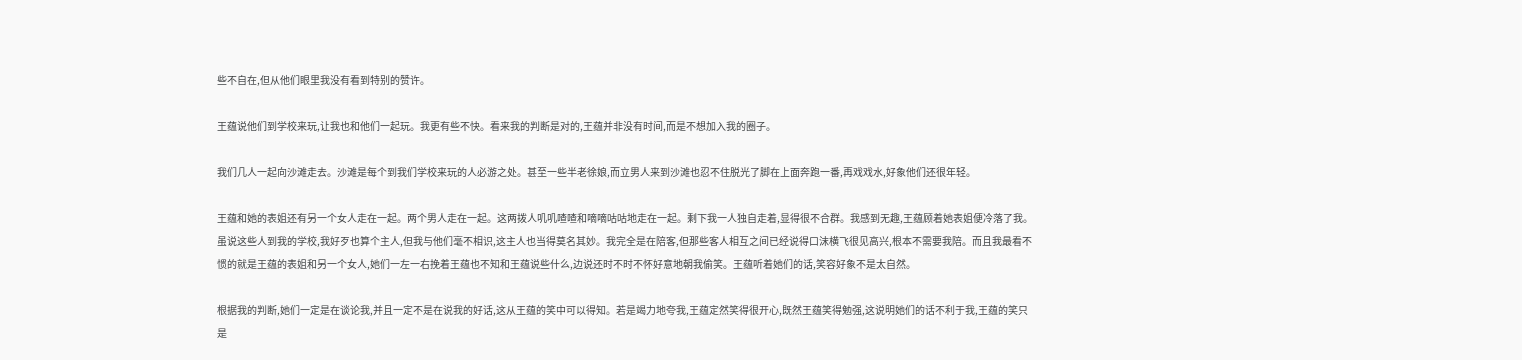些不自在,但从他们眼里我没有看到特别的赞许。

王蕴说他们到学校来玩,让我也和他们一起玩。我更有些不快。看来我的判断是对的,王蕴并非没有时间,而是不想加入我的圈子。

我们几人一起向沙滩走去。沙滩是每个到我们学校来玩的人必游之处。甚至一些半老徐娘,而立男人来到沙滩也忍不住脱光了脚在上面奔跑一番,再戏戏水,好象他们还很年轻。

王蕴和她的表姐还有另一个女人走在一起。两个男人走在一起。这两拨人叽叽喳喳和嘀嘀咕咕地走在一起。剩下我一人独自走着,显得很不合群。我感到无趣,王蕴顾着她表姐便冷落了我。虽说这些人到我的学校,我好歹也算个主人,但我与他们毫不相识,这主人也当得莫名其妙。我完全是在陪客,但那些客人相互之间已经说得口沫横飞很见高兴,根本不需要我陪。而且我最看不惯的就是王蕴的表姐和另一个女人,她们一左一右挽着王蕴也不知和王蕴说些什么,边说还时不时不怀好意地朝我偷笑。王蕴听着她们的话,笑容好象不是太自然。

根据我的判断,她们一定是在谈论我,并且一定不是在说我的好话,这从王蕴的笑中可以得知。若是竭力地夸我,王蕴定然笑得很开心,既然王蕴笑得勉强,这说明她们的话不利于我,王蕴的笑只是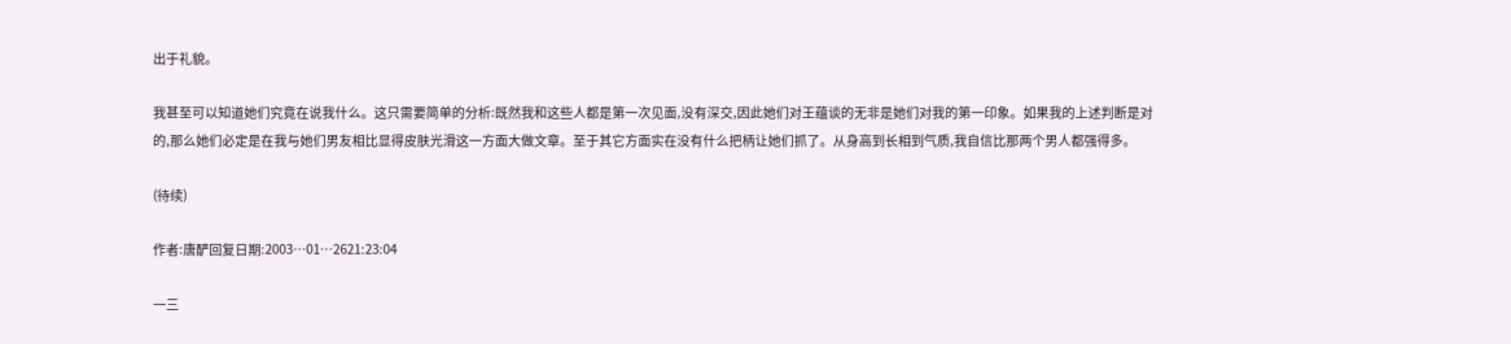出于礼貌。

我甚至可以知道她们究竟在说我什么。这只需要简单的分析:既然我和这些人都是第一次见面,没有深交,因此她们对王蕴谈的无非是她们对我的第一印象。如果我的上述判断是对的,那么她们必定是在我与她们男友相比显得皮肤光滑这一方面大做文章。至于其它方面实在没有什么把柄让她们抓了。从身高到长相到气质,我自信比那两个男人都强得多。

(待续)

作者:唐酽回复日期:2003…01…2621:23:04

一三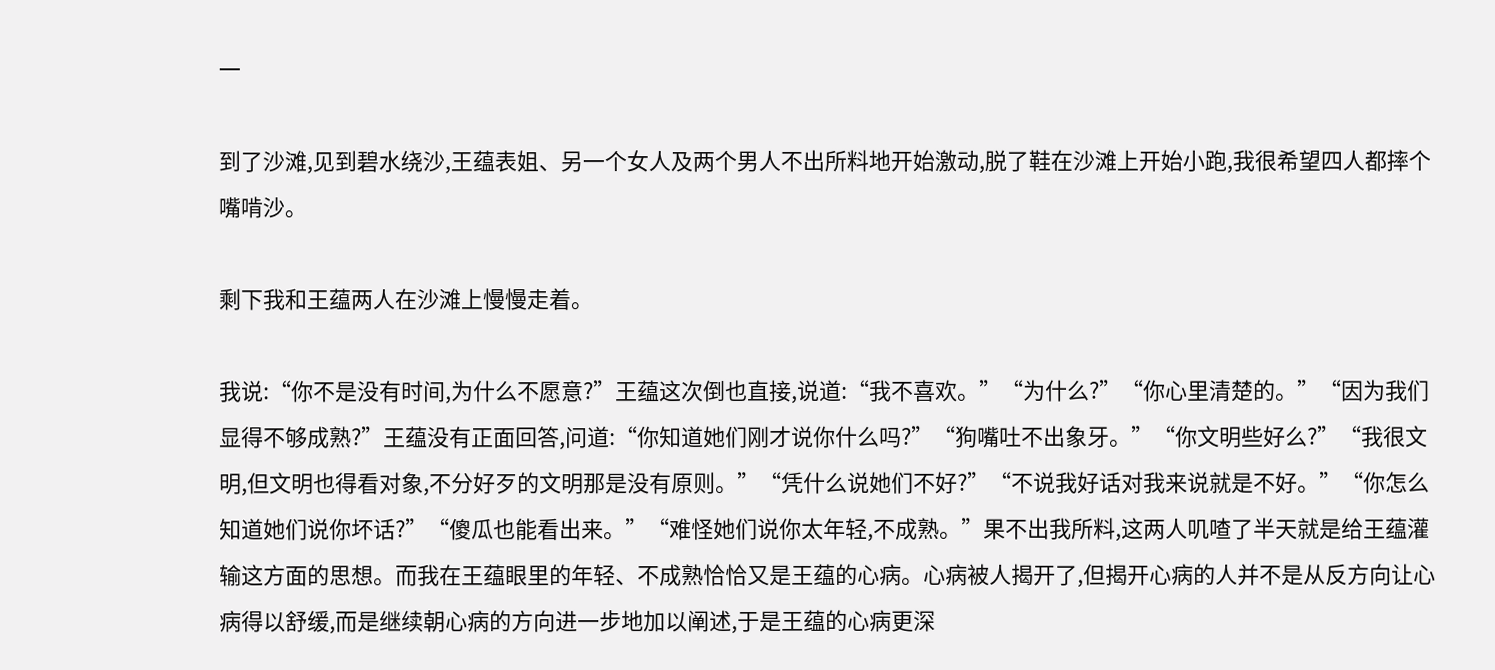一

到了沙滩,见到碧水绕沙,王蕴表姐、另一个女人及两个男人不出所料地开始激动,脱了鞋在沙滩上开始小跑,我很希望四人都摔个嘴啃沙。

剩下我和王蕴两人在沙滩上慢慢走着。

我说:“你不是没有时间,为什么不愿意?”王蕴这次倒也直接,说道:“我不喜欢。”“为什么?”“你心里清楚的。”“因为我们显得不够成熟?”王蕴没有正面回答,问道:“你知道她们刚才说你什么吗?”“狗嘴吐不出象牙。”“你文明些好么?”“我很文明,但文明也得看对象,不分好歹的文明那是没有原则。”“凭什么说她们不好?”“不说我好话对我来说就是不好。”“你怎么知道她们说你坏话?”“傻瓜也能看出来。”“难怪她们说你太年轻,不成熟。”果不出我所料,这两人叽喳了半天就是给王蕴灌输这方面的思想。而我在王蕴眼里的年轻、不成熟恰恰又是王蕴的心病。心病被人揭开了,但揭开心病的人并不是从反方向让心病得以舒缓,而是继续朝心病的方向进一步地加以阐述,于是王蕴的心病更深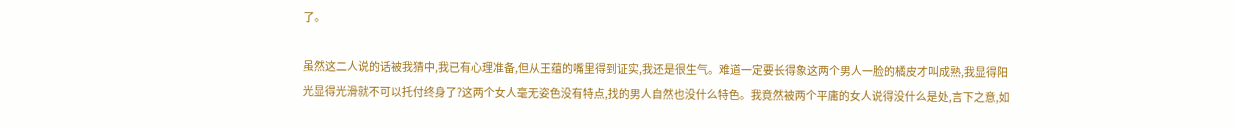了。

虽然这二人说的话被我猜中,我已有心理准备,但从王蕴的嘴里得到证实,我还是很生气。难道一定要长得象这两个男人一脸的橘皮才叫成熟,我显得阳光显得光滑就不可以托付终身了?这两个女人毫无姿色没有特点,找的男人自然也没什么特色。我竟然被两个平庸的女人说得没什么是处,言下之意,如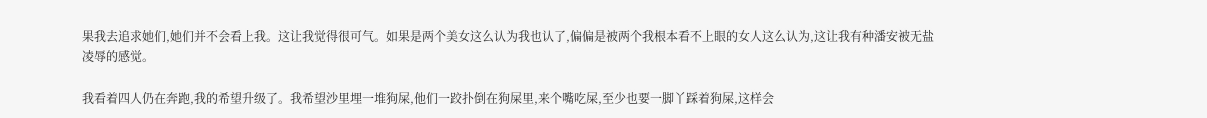果我去追求她们,她们并不会看上我。这让我觉得很可气。如果是两个美女这么认为我也认了,偏偏是被两个我根本看不上眼的女人这么认为,这让我有种潘安被无盐凌辱的感觉。

我看着四人仍在奔跑,我的希望升级了。我希望沙里埋一堆狗屎,他们一跤扑倒在狗屎里,来个嘴吃屎,至少也要一脚丫踩着狗屎,这样会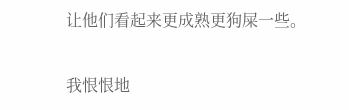让他们看起来更成熟更狗屎一些。

我恨恨地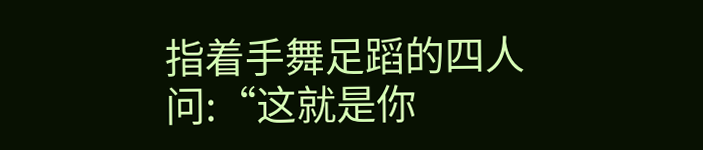指着手舞足蹈的四人问:“这就是你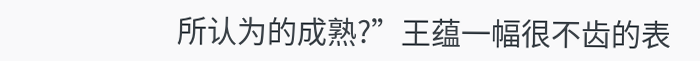所认为的成熟?”王蕴一幅很不齿的表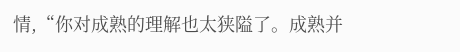情,“你对成熟的理解也太狭隘了。成熟并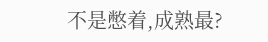不是憋着,成熟最?